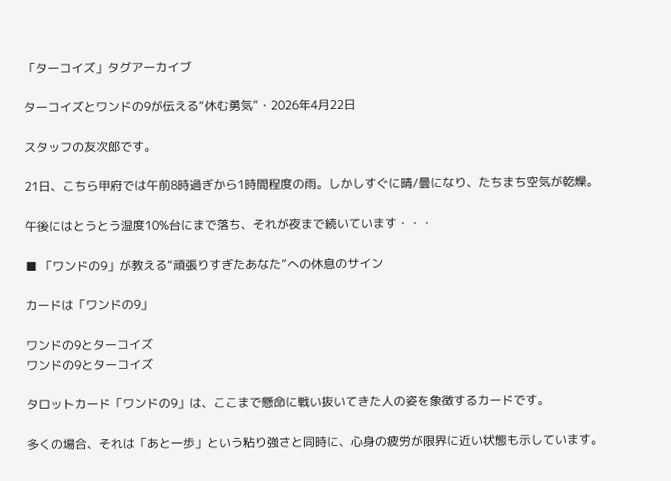「ターコイズ」タグアーカイブ

ターコイズとワンドの9が伝える“休む勇気”・2026年4月22日

スタッフの友次郎です。

21日、こちら甲府では午前8時過ぎから1時間程度の雨。しかしすぐに晴/曇になり、たちまち空気が乾燥。

午後にはとうとう湿度10%台にまで落ち、それが夜まで続いています・・・

■ 「ワンドの9」が教える“頑張りすぎたあなた”への休息のサイン

カードは「ワンドの9」

ワンドの9とターコイズ
ワンドの9とターコイズ

タロットカード「ワンドの9」は、ここまで懸命に戦い抜いてきた人の姿を象徴するカードです。

多くの場合、それは「あと一歩」という粘り強さと同時に、心身の疲労が限界に近い状態も示しています。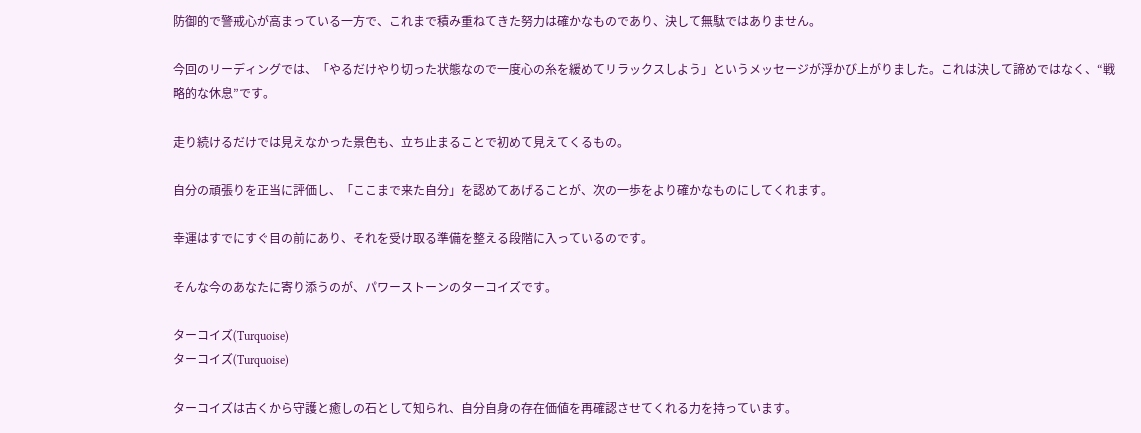防御的で警戒心が高まっている一方で、これまで積み重ねてきた努力は確かなものであり、決して無駄ではありません。

今回のリーディングでは、「やるだけやり切った状態なので一度心の糸を緩めてリラックスしよう」というメッセージが浮かび上がりました。これは決して諦めではなく、“戦略的な休息”です。

走り続けるだけでは見えなかった景色も、立ち止まることで初めて見えてくるもの。

自分の頑張りを正当に評価し、「ここまで来た自分」を認めてあげることが、次の一歩をより確かなものにしてくれます。

幸運はすでにすぐ目の前にあり、それを受け取る準備を整える段階に入っているのです。

そんな今のあなたに寄り添うのが、パワーストーンのターコイズです。

ターコイズ(Turquoise)
ターコイズ(Turquoise)

ターコイズは古くから守護と癒しの石として知られ、自分自身の存在価値を再確認させてくれる力を持っています。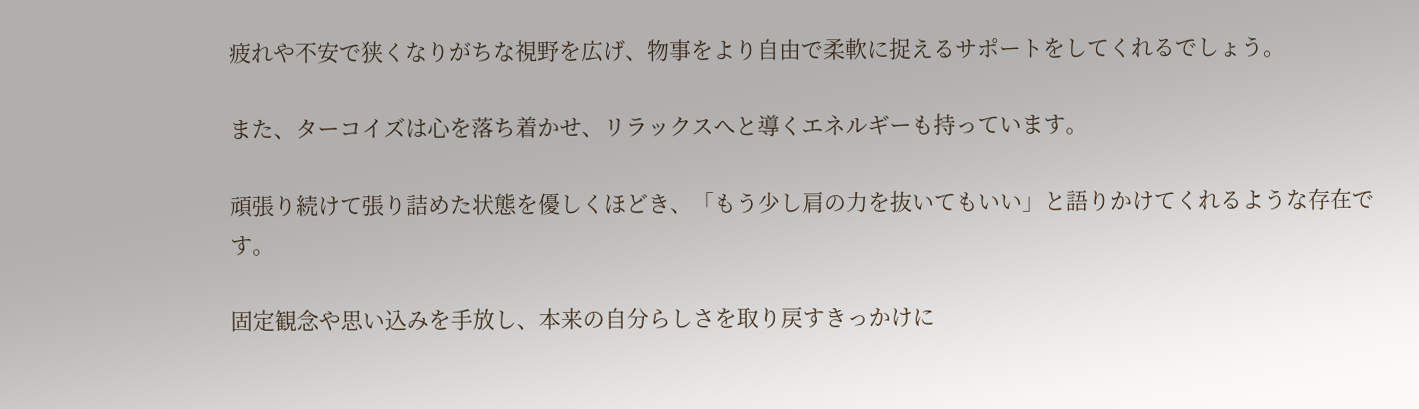疲れや不安で狭くなりがちな視野を広げ、物事をより自由で柔軟に捉えるサポートをしてくれるでしょう。

また、ターコイズは心を落ち着かせ、リラックスへと導くエネルギーも持っています。

頑張り続けて張り詰めた状態を優しくほどき、「もう少し肩の力を抜いてもいい」と語りかけてくれるような存在です。

固定観念や思い込みを手放し、本来の自分らしさを取り戻すきっかけに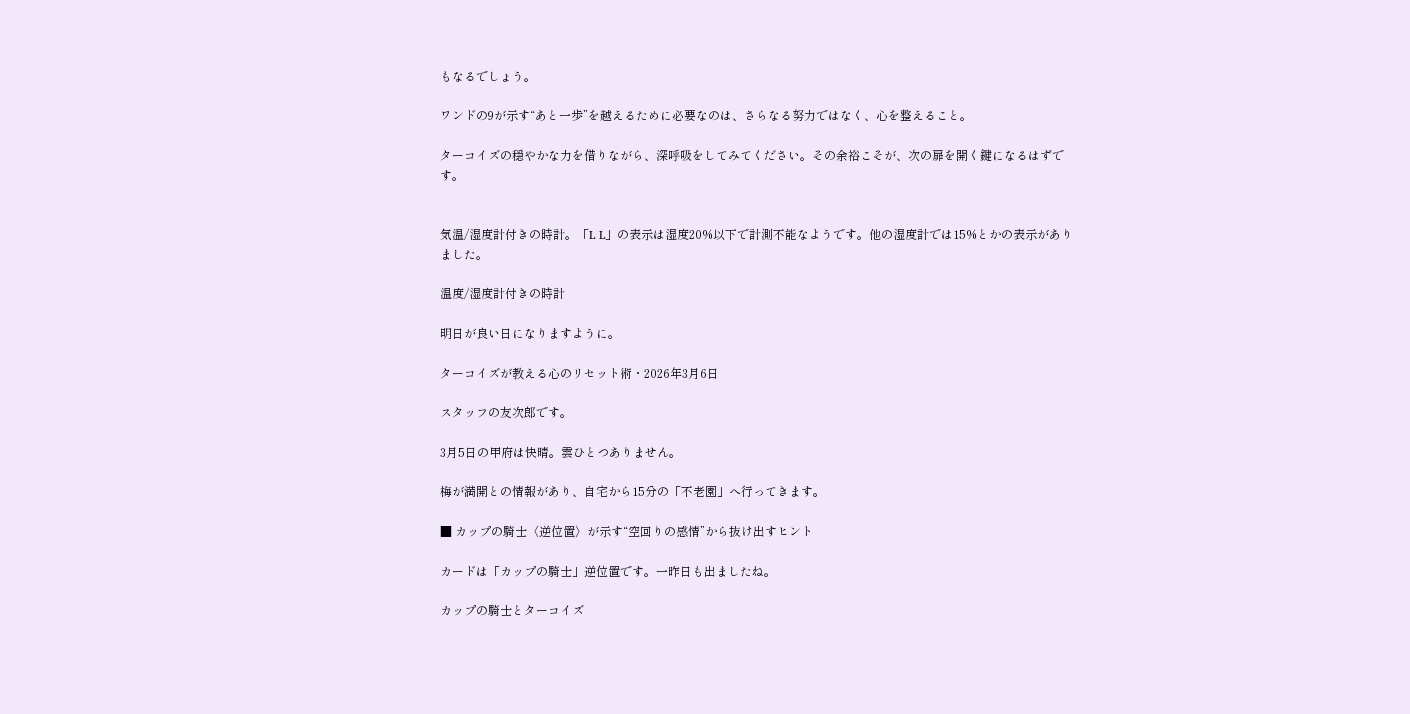もなるでしょう。

ワンドの9が示す“あと一歩”を越えるために必要なのは、さらなる努力ではなく、心を整えること。

ターコイズの穏やかな力を借りながら、深呼吸をしてみてください。その余裕こそが、次の扉を開く鍵になるはずです。


気温/湿度計付きの時計。「L L」の表示は湿度20%以下で計測不能なようです。他の湿度計では15%とかの表示がありました。

温度/湿度計付きの時計

明日が良い日になりますように。

ターコイズが教える心のリセット術・2026年3月6日

スタッフの友次郎です。

3月5日の甲府は快晴。雲ひとつありません。

梅が満開との情報があり、自宅から15分の「不老園」へ行ってきます。

■ カップの騎士〈逆位置〉が示す“空回りの感情”から抜け出すヒント

カードは「カップの騎士」逆位置です。一昨日も出ましたね。

カップの騎士とターコイズ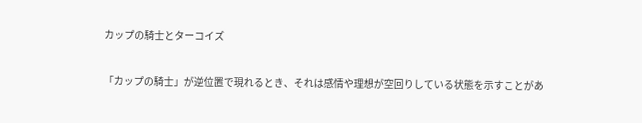カップの騎士とターコイズ

「カップの騎士」が逆位置で現れるとき、それは感情や理想が空回りしている状態を示すことがあ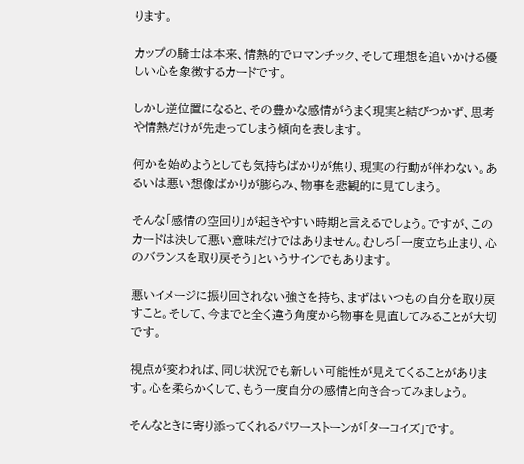ります。

カップの騎士は本来、情熱的でロマンチック、そして理想を追いかける優しい心を象徴するカードです。

しかし逆位置になると、その豊かな感情がうまく現実と結びつかず、思考や情熱だけが先走ってしまう傾向を表します。

何かを始めようとしても気持ちばかりが焦り、現実の行動が伴わない。あるいは悪い想像ばかりが膨らみ、物事を悲観的に見てしまう。

そんな「感情の空回り」が起きやすい時期と言えるでしょう。ですが、このカードは決して悪い意味だけではありません。むしろ「一度立ち止まり、心のバランスを取り戻そう」というサインでもあります。

悪いイメージに振り回されない強さを持ち、まずはいつもの自分を取り戻すこと。そして、今までと全く違う角度から物事を見直してみることが大切です。

視点が変われば、同じ状況でも新しい可能性が見えてくることがあります。心を柔らかくして、もう一度自分の感情と向き合ってみましょう。

そんなときに寄り添ってくれるパワーストーンが「ターコイズ」です。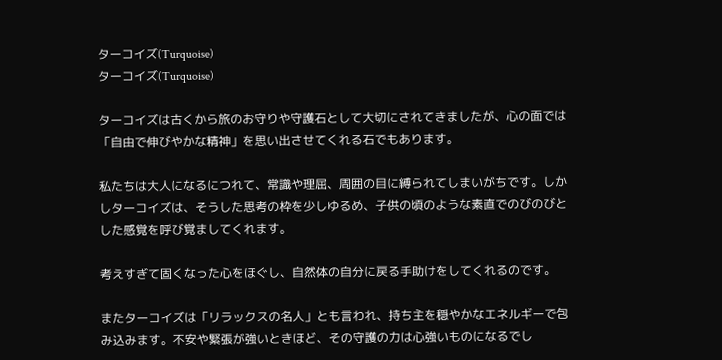ターコイズ(Turquoise)
ターコイズ(Turquoise)

ターコイズは古くから旅のお守りや守護石として大切にされてきましたが、心の面では「自由で伸びやかな精神」を思い出させてくれる石でもあります。

私たちは大人になるにつれて、常識や理屈、周囲の目に縛られてしまいがちです。しかしターコイズは、そうした思考の枠を少しゆるめ、子供の頃のような素直でのびのびとした感覚を呼び覚ましてくれます。

考えすぎて固くなった心をほぐし、自然体の自分に戻る手助けをしてくれるのです。

またターコイズは「リラックスの名人」とも言われ、持ち主を穏やかなエネルギーで包み込みます。不安や緊張が強いときほど、その守護の力は心強いものになるでし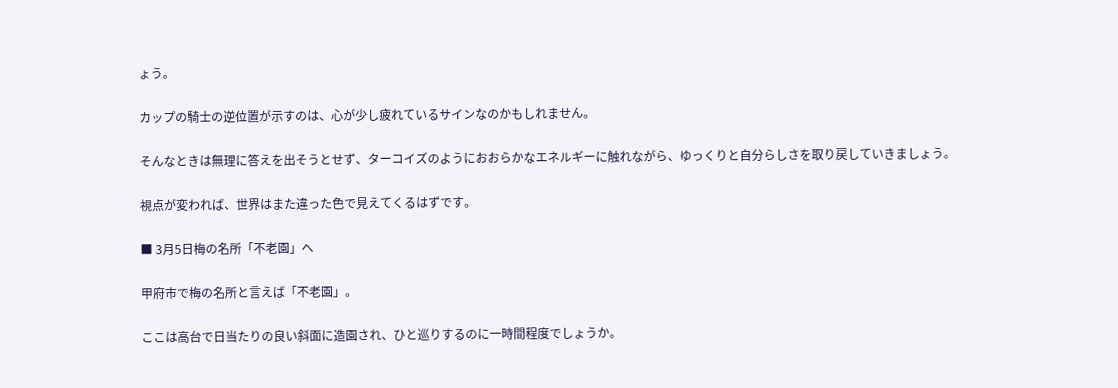ょう。

カップの騎士の逆位置が示すのは、心が少し疲れているサインなのかもしれません。

そんなときは無理に答えを出そうとせず、ターコイズのようにおおらかなエネルギーに触れながら、ゆっくりと自分らしさを取り戻していきましょう。

視点が変われば、世界はまた違った色で見えてくるはずです。

■ 3月5日梅の名所「不老園」へ

甲府市で梅の名所と言えば「不老園」。

ここは高台で日当たりの良い斜面に造園され、ひと巡りするのに一時間程度でしょうか。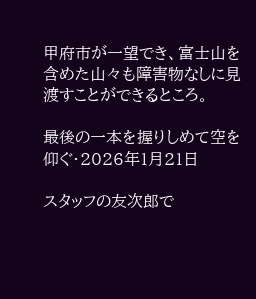甲府市が一望でき、富士山を含めた山々も障害物なしに見渡すことができるところ。

最後の一本を握りしめて空を仰ぐ・2026年1月21日

スタッフの友次郎で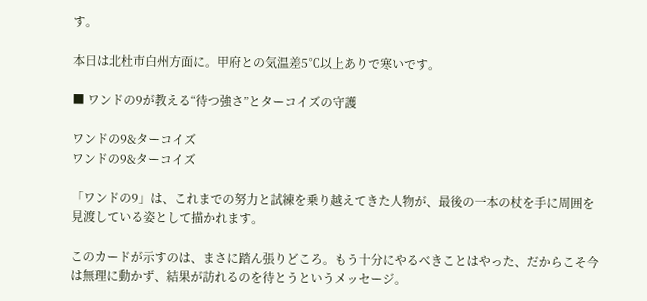す。

本日は北杜市白州方面に。甲府との気温差5℃以上ありで寒いです。

■ ワンドの9が教える“待つ強さ”とターコイズの守護

ワンドの9&ターコイズ
ワンドの9&ターコイズ

「ワンドの9」は、これまでの努力と試練を乗り越えてきた人物が、最後の一本の杖を手に周囲を見渡している姿として描かれます。

このカードが示すのは、まさに踏ん張りどころ。もう十分にやるべきことはやった、だからこそ今は無理に動かず、結果が訪れるのを待とうというメッセージ。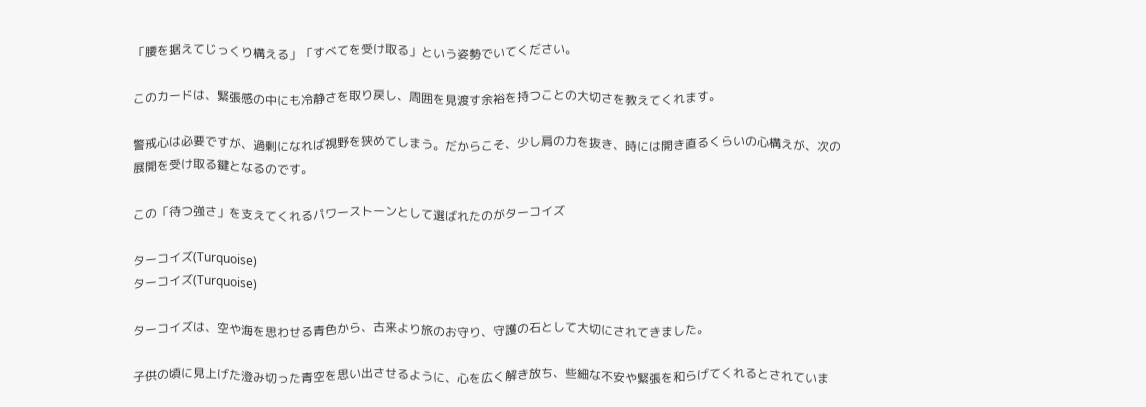「腰を据えてじっくり構える」「すべてを受け取る」という姿勢でいてください。

このカードは、緊張感の中にも冷静さを取り戻し、周囲を見渡す余裕を持つことの大切さを教えてくれます。

警戒心は必要ですが、過剰になれば視野を狭めてしまう。だからこそ、少し肩の力を抜き、時には開き直るくらいの心構えが、次の展開を受け取る鍵となるのです。

この「待つ強さ」を支えてくれるパワーストーンとして選ばれたのがターコイズ

ターコイズ(Turquoise)
ターコイズ(Turquoise)

ターコイズは、空や海を思わせる青色から、古来より旅のお守り、守護の石として大切にされてきました。

子供の頃に見上げた澄み切った青空を思い出させるように、心を広く解き放ち、些細な不安や緊張を和らげてくれるとされていま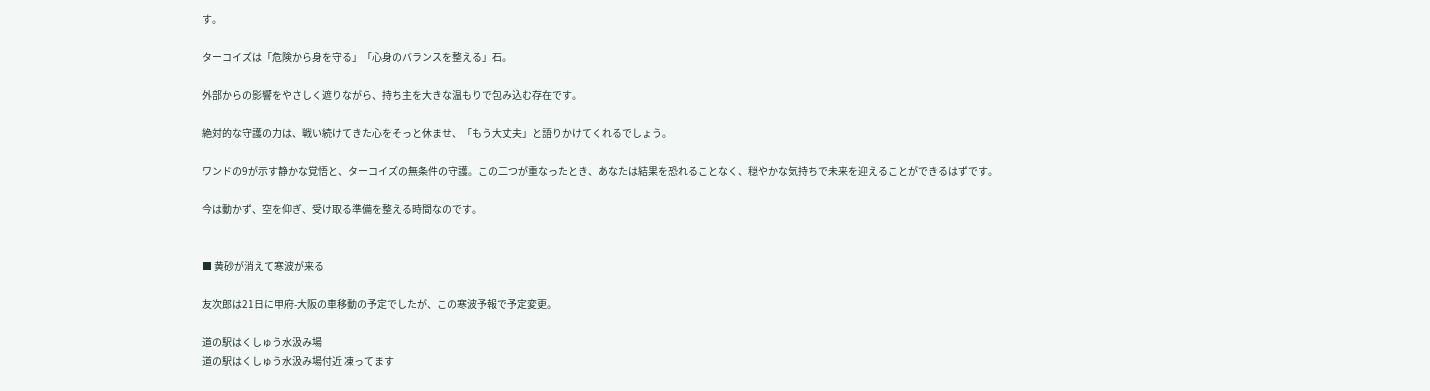す。

ターコイズは「危険から身を守る」「心身のバランスを整える」石。

外部からの影響をやさしく遮りながら、持ち主を大きな温もりで包み込む存在です。

絶対的な守護の力は、戦い続けてきた心をそっと休ませ、「もう大丈夫」と語りかけてくれるでしょう。

ワンドの9が示す静かな覚悟と、ターコイズの無条件の守護。この二つが重なったとき、あなたは結果を恐れることなく、穏やかな気持ちで未来を迎えることができるはずです。

今は動かず、空を仰ぎ、受け取る準備を整える時間なのです。


■ 黄砂が消えて寒波が来る

友次郎は21日に甲府-大阪の車移動の予定でしたが、この寒波予報で予定変更。

道の駅はくしゅう水汲み場
道の駅はくしゅう水汲み場付近 凍ってます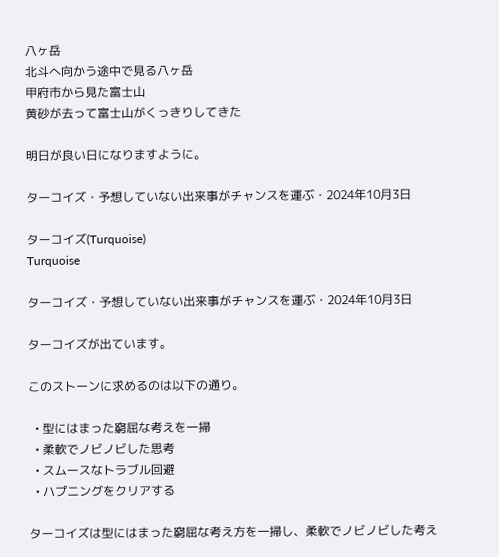八ヶ岳
北斗へ向かう途中で見る八ヶ岳
甲府市から見た富士山
黄砂が去って富士山がくっきりしてきた

明日が良い日になりますように。

ターコイズ・予想していない出来事がチャンスを運ぶ・2024年10月3日

ターコイズ(Turquoise)
Turquoise

ターコイズ・予想していない出来事がチャンスを運ぶ・2024年10月3日

ターコイズが出ています。

このストーンに求めるのは以下の通り。

  • 型にはまった窮屈な考えを一掃
  • 柔軟でノビノビした思考
  • スムースなトラブル回避
  • ハプニングをクリアする

ターコイズは型にはまった窮屈な考え方を一掃し、柔軟でノビノビした考え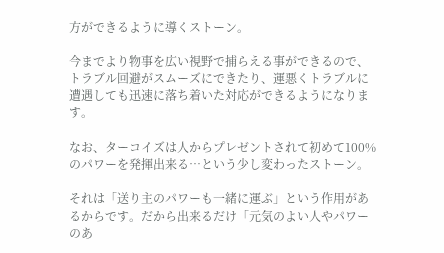方ができるように導くストーン。

今までより物事を広い視野で捕らえる事ができるので、トラブル回避がスムーズにできたり、運悪くトラブルに遭遇しても迅速に落ち着いた対応ができるようになります。

なお、ターコイズは人からプレゼントされて初めて100%のパワーを発揮出来る…という少し変わったストーン。

それは「送り主のパワーも一緒に運ぶ」という作用があるからです。だから出来るだけ「元気のよい人やパワーのあ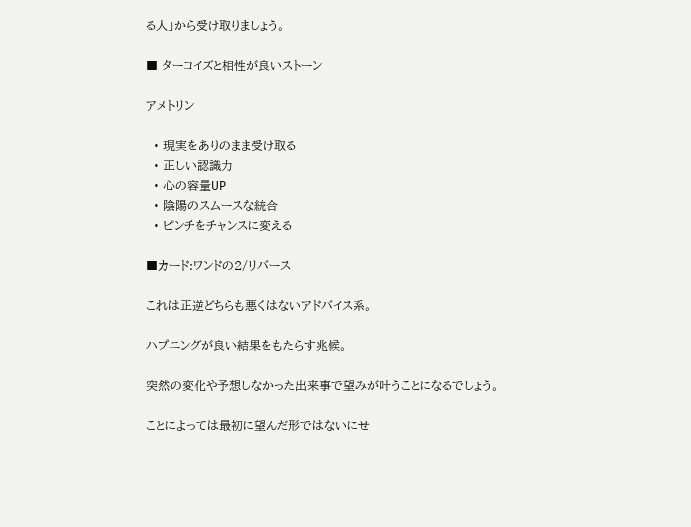る人」から受け取りましょう。

■ ターコイズと相性が良いストーン

アメトリン

  • 現実をありのまま受け取る
  • 正しい認識力
  • 心の容量UP
  • 陰陽のスムースな統合
  • ピンチをチャンスに変える

■カード:ワンドの2/リバース

これは正逆どちらも悪くはないアドバイス系。

ハプニングが良い結果をもたらす兆候。

突然の変化や予想しなかった出来事で望みが叶うことになるでしょう。

ことによっては最初に望んだ形ではないにせ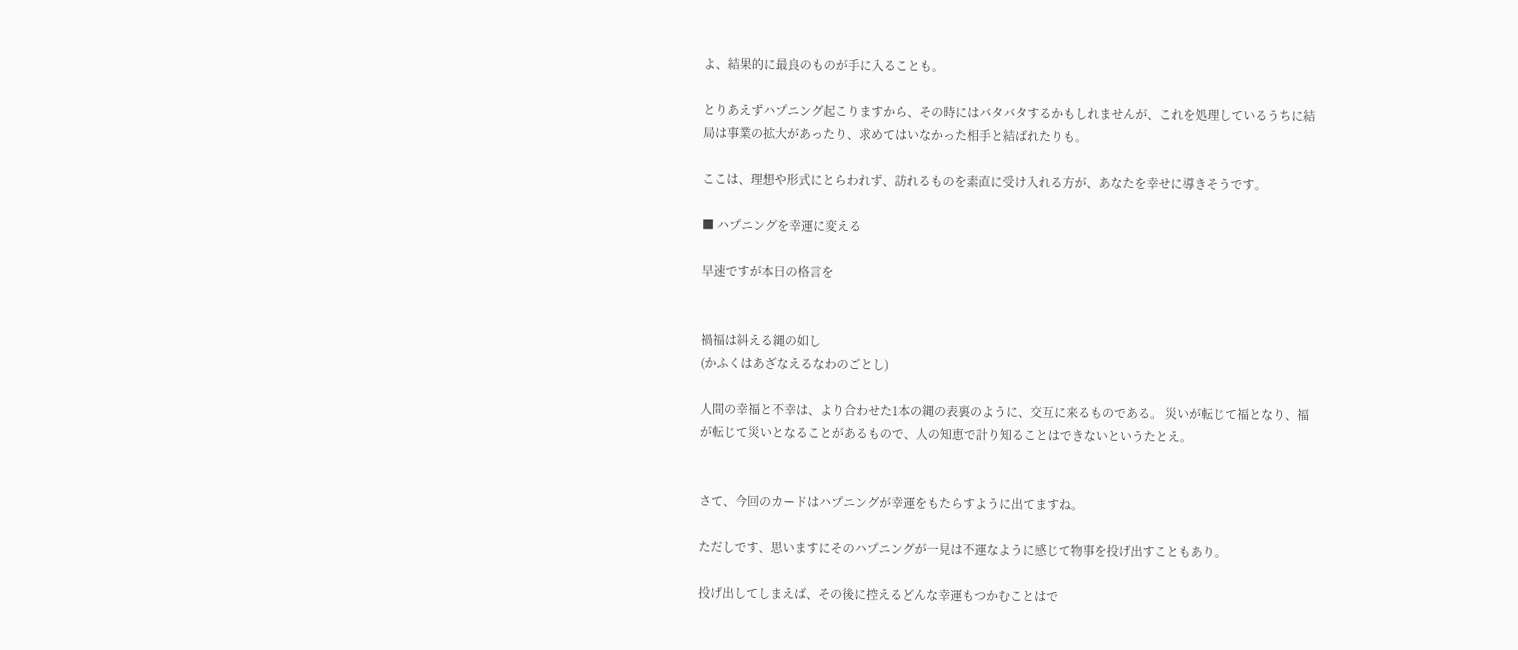よ、結果的に最良のものが手に入ることも。

とりあえずハプニング起こりますから、その時にはバタバタするかもしれませんが、これを処理しているうちに結局は事業の拡大があったり、求めてはいなかった相手と結ばれたりも。

ここは、理想や形式にとらわれず、訪れるものを素直に受け入れる方が、あなたを幸せに導きそうです。

■ ハプニングを幸運に変える

早速ですが本日の格言を


禍福は糾える縄の如し
(かふくはあざなえるなわのごとし)

人間の幸福と不幸は、より合わせた1本の縄の表裏のように、交互に来るものである。 災いが転じて福となり、福が転じて災いとなることがあるもので、人の知恵で計り知ることはできないというたとえ。


さて、今回のカードはハプニングが幸運をもたらすように出てますね。

ただしです、思いますにそのハプニングが一見は不運なように感じて物事を投げ出すこともあり。

投げ出してしまえば、その後に控えるどんな幸運もつかむことはで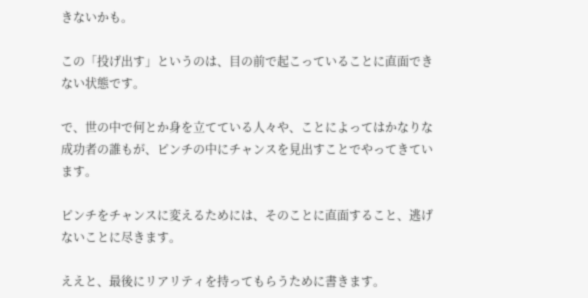きないかも。

この「投げ出す」というのは、目の前で起こっていることに直面できない状態です。

で、世の中で何とか身を立てている人々や、ことによってはかなりな成功者の誰もが、ピンチの中にチャンスを見出すことでやってきています。

ピンチをチャンスに変えるためには、そのことに直面すること、逃げないことに尽きます。

ええと、最後にリアリティを持ってもらうために書きます。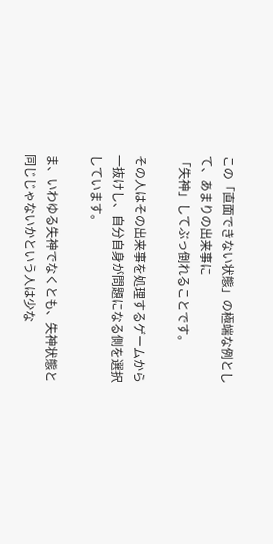この「直面できない状態」の極端な例として、あまりの出来事に
「失神」してぶっ倒れることです。

その人はその出来事を処理するゲームから一抜けし、自分自身が問題になる側を選択しています。

ま、いわゆる失神でなくとも、失神状態と同じじゃないかという人は少な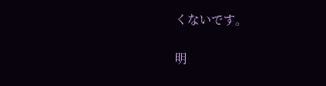くないです。

明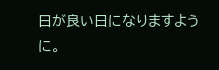日が良い日になりますように。